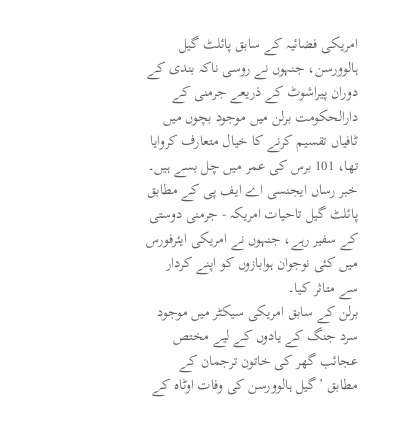امریکی فضائیہ کے سابق پائلٹ گیل ہالوورسن، جنہوں نے روسی ناکہ بندی کے دوران پیراشوٹ کے ذریعے جرمنی کے دارالحکومت برلن میں موجود بچوں میں ٹافیاں تقسیم کرنے کا خیال متعارف کروایا تھا، 101 برس کی عمر میں چل بسے ہیں۔
خبر رساں ایجنسی اے ایف پی کے مطابق پائلٹ گیل تاحیات امریکہ - جرمنی دوستی کے سفیر رہے، جنہوں نے امریکی ایئرفورس میں کئی نوجوان ہوابازوں کو اپنے کردار سے متاثر کیا۔
برلن کے سابق امریکی سیکٹر میں موجود سرد جنگ کے یادوں کے لیے مختص عجائب گھر کی خاتون ترجمان کے مطابق ’گیل ہالوورسن کی وفات اوٹاہ کے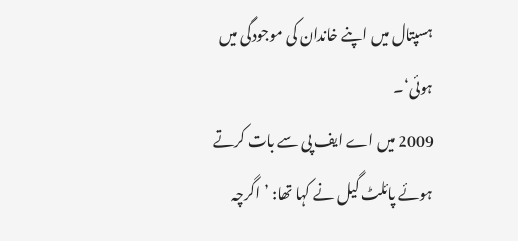ہسپتال میں اپنے خاندان کی موجودگی میں ہوئی‘۔
2009 میں اے ایف پی سے بات کرتے ہوئے پائلٹ گیل نے کہا تھا: ’اگرچہ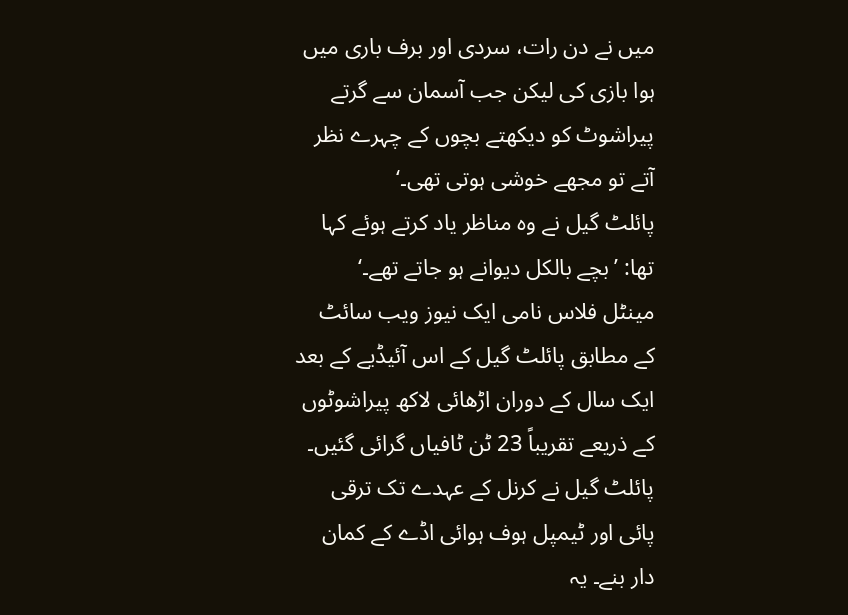میں نے دن رات، سردی اور برف باری میں ہوا بازی کی لیکن جب آسمان سے گرتے پیراشوٹ کو دیکھتے بچوں کے چہرے نظر آتے تو مجھے خوشی ہوتی تھی۔‘
پائلٹ گیل نے وہ مناظر یاد کرتے ہوئے کہا تھا: ’بچے بالکل دیوانے ہو جاتے تھے۔‘
مینٹل فلاس نامی ایک نیوز ویب سائٹ کے مطابق پائلٹ گیل کے اس آئیڈیے کے بعد ایک سال کے دوران اڑھائی لاکھ پیراشوٹوں کے ذریعے تقریباً 23 ٹن ٹافیاں گرائی گئیں۔
پائلٹ گیل نے کرنل کے عہدے تک ترقی پائی اور ٹیمپل ہوف ہوائی اڈے کے کمان دار بنے۔ یہ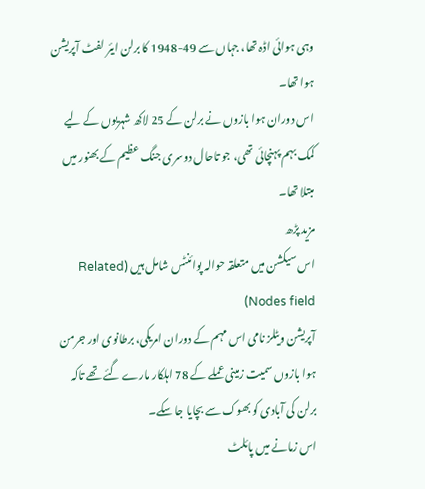وہی ہوائی اڈہ تھا، جہاں سے 49-1948 کا برلن ایئر لفٹ آپریشن ہوا تھا۔
اس دوران ہوا بازوں نے برلن کے 25 لاکھ شہریوں کے لیے کمک بہم پہنچائی تھی، جو تاحال دوسری جنگ عظیم کے بھنور میں مبتلا تھا۔
مزید پڑھ
اس سیکشن میں متعلقہ حوالہ پوائنٹس شامل ہیں (Related Nodes field)
آپریشن ویٹلز نامی اس مہم کے دوران امریکی، برطانوی اور جرمن ہوا بازوں سمیت زمینی عملے کے 78 اہلکار مارے گئے تھے تاکہ برلن کی آبادی کو بھوک سے بچایا جا سکے۔
اس زمانے میں پائلٹ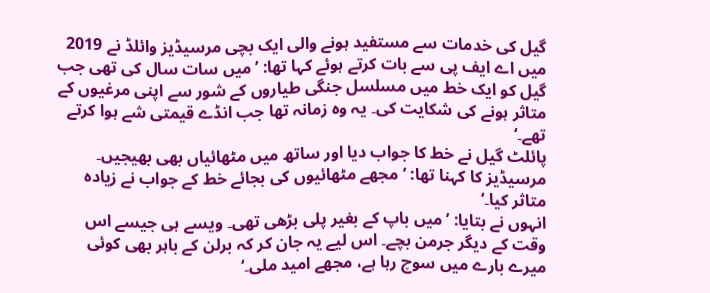گیل کی خدمات سے مستفید ہونے والی ایک بچی مرسیڈیز وائلڈ نے 2019 میں اے ایف پی سے بات کرتے ہوئے کہا تھا: ’میں سات سال کی تھی جب گیل کو ایک خط میں مسلسل جنگی طیاروں کے شور سے اپنی مرغیوں کے متاثر ہونے کی شکایت کی۔ یہ وہ زمانہ تھا جب انڈے قیمتی شے ہوا کرتے تھے۔‘
پائلٹ گیل نے خط کا جواب دیا اور ساتھ میں مٹھائیاں بھی بھیجیں۔
مرسیڈیز کا کہنا تھا: ’مجھے مٹھائیوں کی بجائے خط کے جواب نے زیادہ متاثر کیا۔‘
انہوں نے بتایا: ’میں باپ کے بغیر پلی بڑھی تھی۔ ویسے ہی جیسے اس وقت کے دیگر جرمن بچے۔ اس لیے یہ جان کر کہ برلن کے باہر بھی کوئی میرے بارے میں سوچ رہا ہے، مجھے امید ملی۔‘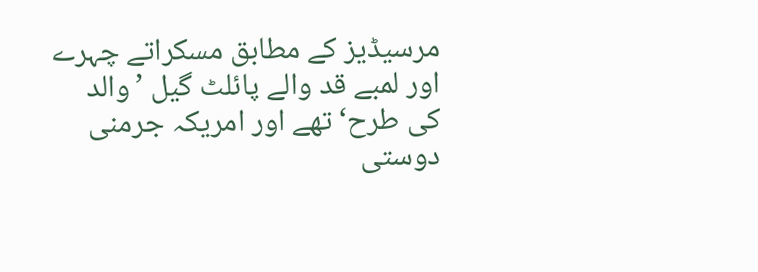مرسیڈیز کے مطابق مسکراتے چہرے اور لمبے قد والے پائلٹ گیل ’والد کی طرح‘ تھے اور امریکہ جرمنی دوستی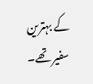کے بہترین سفیر تھے۔